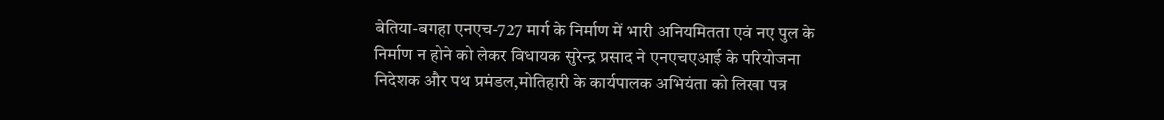बेतिया-बगहा एनएच-727 मार्ग के निर्माण में भारी अनियमितता एवं नए पुल के निर्माण न होने को लेकर विधायक सुरेन्द्र प्रसाद ने एनएचएआई के परियोजना निदेशक और पथ प्रमंडल,मोतिहारी के कार्यपालक अभियंता को लिखा पत्र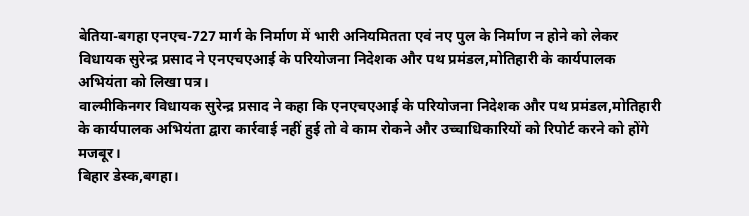बेतिया-बगहा एनएच-727 मार्ग के निर्माण में भारी अनियमितता एवं नए पुल के निर्माण न होने को लेकर विधायक सुरेन्द्र प्रसाद ने एनएचएआई के परियोजना निदेशक और पथ प्रमंडल,मोतिहारी के कार्यपालक अभियंता को लिखा पत्र।
वाल्मीकिनगर विधायक सुरेन्द्र प्रसाद ने कहा कि एनएचएआई के परियोजना निदेशक और पथ प्रमंडल,मोतिहारी के कार्यपालक अभियंता द्वारा कार्रवाई नहीं हुई तो वे काम रोकने और उच्चाधिकारियों को रिपोर्ट करने को होंगे मजबूर।
बिहार डेस्क,बगहा।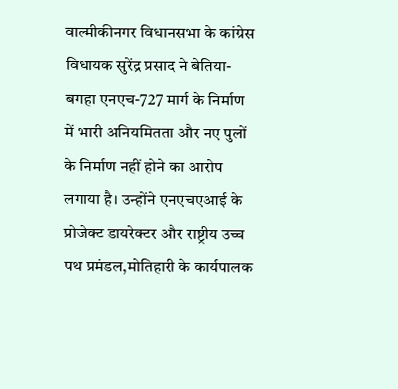वाल्मीकीनगर विधानसभा के कांग्रेस विधायक सुरेंद्र प्रसाद ने बेतिया-बगहा एनएच-727 मार्ग के निर्माण में भारी अनियमितता और नए पुलों के निर्माण नहीं होने का आरोप लगाया है। उन्होंने एनएचएआई के प्रोजेक्ट डायरेक्टर और राष्ट्रीय उच्च पथ प्रमंडल,मोतिहारी के कार्यपालक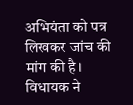अभियंता को पत्र लिखकर जांच की मांग की है। विधायक ने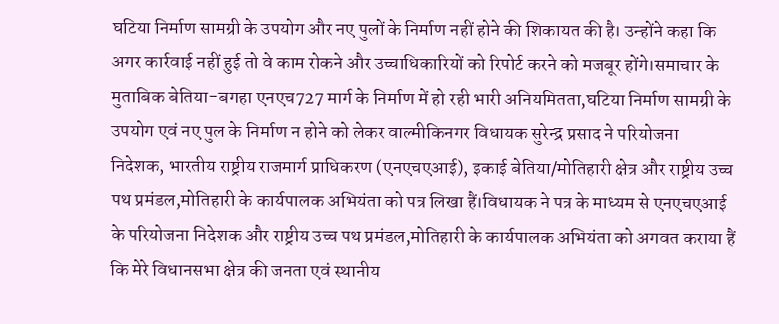घटिया निर्माण सामग्री के उपयोग और नए पुलों के निर्माण नहीं होने की शिकायत की है। उन्होंने कहा कि अगर कार्रवाई नहीं हुई तो वे काम रोकने और उच्चाधिकारियों को रिपोर्ट करने को मजबूर होंगे।समाचार के मुताबिक बेतिया-बगहा एनएच727 मार्ग के निर्माण में हो रही भारी अनियमितता,घटिया निर्माण सामग्री के उपयोग एवं नए पुल के निर्माण न होने को लेकर वाल्मीकिनगर विधायक सुरेन्द्र प्रसाद ने परियोजना निदेशक, भारतीय राष्ट्रीय राजमार्ग प्राधिकरण (एनएचएआई), इकाई बेतिया/मोतिहारी क्षेत्र और राष्ट्रीय उच्च पथ प्रमंडल,मोतिहारी के कार्यपालक अभियंता को पत्र लिखा हैं।विधायक ने पत्र के माध्यम से एनएचएआई के परियोजना निदेशक और राष्ट्रीय उच्च पथ प्रमंडल,मोतिहारी के कार्यपालक अभियंता को अगवत कराया हैं कि मेरे विधानसभा क्षेत्र की जनता एवं स्थानीय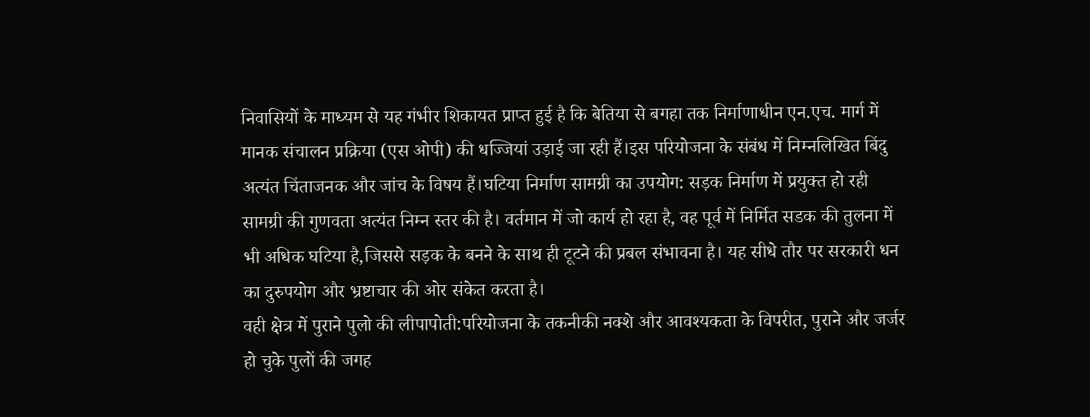निवासियों के माध्यम से यह गंभीर शिकायत प्राप्त हुई है कि बेतिया से बगहा तक निर्माणाधीन एन.एच. मार्ग में मानक संचालन प्रक्रिया (एस ओपी) की धज्जियां उड़ाई जा रही हैं।इस परियोजना के संबंध में निम्नलिखित बिंदु अत्यंत चिंताजनक और जांच के विषय हैं।घटिया निर्माण सामग्री का उपयोग: सड़क निर्माण में प्रयुक्त हो रही सामग्री की गुणवता अत्यंत निम्न स्तर की है। वर्तमान में जो कार्य हो रहा है, वह पूर्व में निर्मित सडक की तुलना में भी अधिक घटिया है,जिससे सड़क के बनने के साथ ही टूटने की प्रबल संभावना है। यह सीधे तौर पर सरकारी धन का दुरुपयोग और भ्रष्टाचार की ओर संकेत करता है।
वही क्षेत्र में पुराने पुलो की लीपापोती:परियोजना के तकनीकी नक्शे और आवश्यकता के विपरीत, पुराने और जर्जर हो चुके पुलों की जगह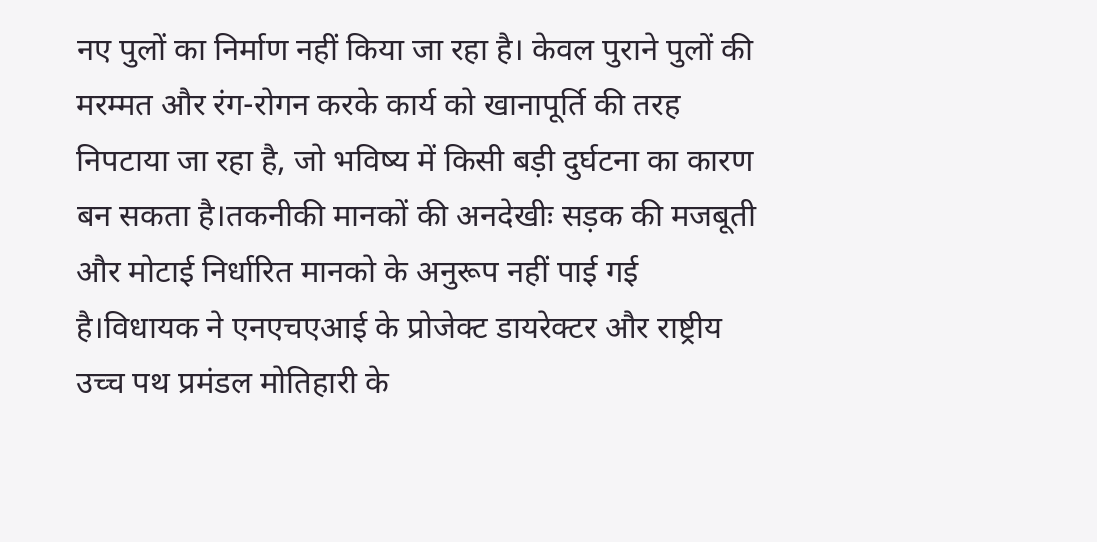नए पुलों का निर्माण नहीं किया जा रहा है। केवल पुराने पुलों की मरम्मत और रंग-रोगन करके कार्य को खानापूर्ति की तरह निपटाया जा रहा है, जो भविष्य में किसी बड़ी दुर्घटना का कारण बन सकता है।तकनीकी मानकों की अनदेखीः सड़क की मजबूती और मोटाई निर्धारित मानको के अनुरूप नहीं पाई गई है।विधायक ने एनएचएआई के प्रोजेक्ट डायरेक्टर और राष्ट्रीय उच्च पथ प्रमंडल मोतिहारी के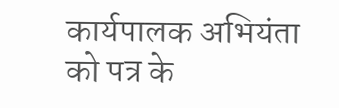कार्यपालक अभियंता को पत्र के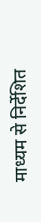माध्यम से निर्देशित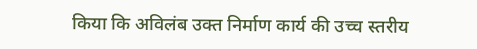किया कि अविलंब उक्त निर्माण कार्य की उच्च स्तरीय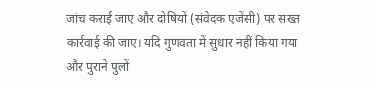जांच कराई जाए और दोषियों (संवेदक एजेंसी) पर सख्त कार्रवाई की जाए। यदि गुणवता में सुधार नहीं किया गया और पुराने पुलों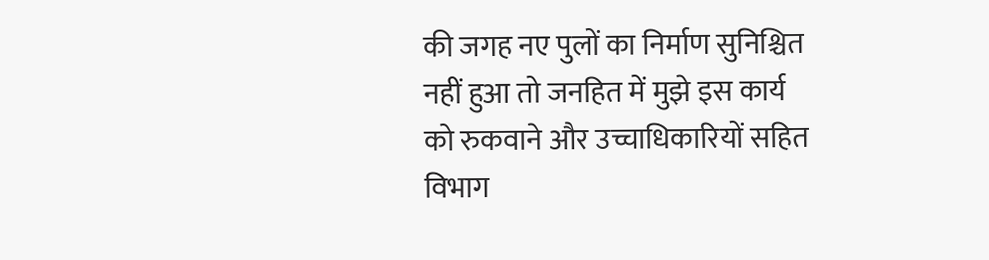की जगह नए पुलों का निर्माण सुनिश्चित नहीं हुआ तो जनहित में मुझे इस कार्य को रुकवाने और उच्चाधिकारियों सहित विभाग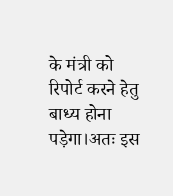के मंत्री को रिपोर्ट करने हेतु बाध्य होना पड़ेगा।अतः इस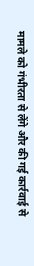मामले को गंभीरता से लेंगे और की गई कार्रवाई से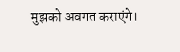मुझको अवगत कराएंगे।